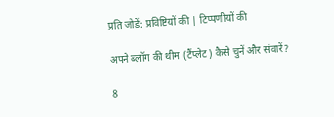प्रति जोडें: प्रविष्टियों की | टिप्पणीयों की

अपने ब्लॉग की थीम (टैंप्लेट) कैसे चुनें और संवारें?

8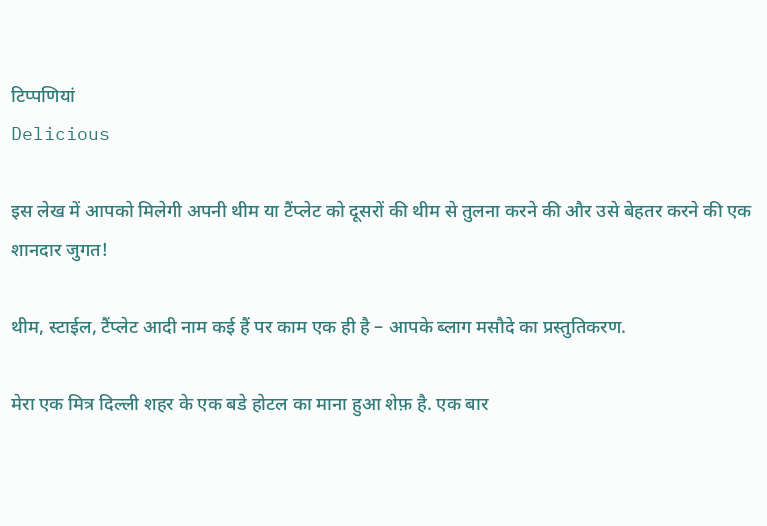टिप्पणियां
Delicious

इस लेख में आपको मिलेगी अपनी थीम या टैंप्लेट को दूसरों की थीम से तुलना करने की और उसे बेहतर करने की एक शानदार जुगत!

थीम, स्टाईल, टैंप्लेट आदी नाम कई हैं पर काम एक ही है – आपके ब्लाग मसौदे का प्रस्तुतिकरण.

मेरा एक मित्र दिल्ली शहर के एक बडे होटल का माना हुआ शेफ़ है. एक बार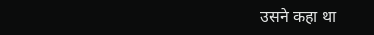उसने कहा था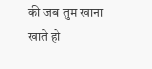की जब तुम खाना खाते हो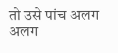तो उसे पांच अलग अलग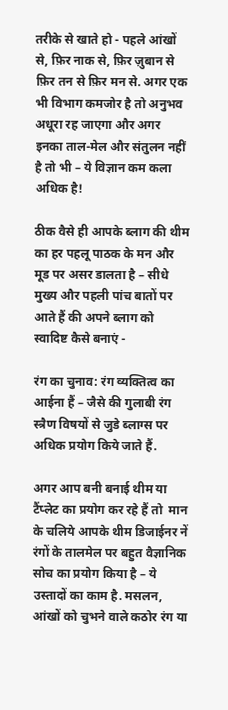तरीके से खाते हो - पहले आंखों से, फ़िर नाक से, फ़िर ज़ुबान से फ़िर तन से फ़िर मन से. अगर एक भी विभाग कमजोर है तो अनुभव अधूरा रह जाएगा और अगर इनका ताल-मेल और संतुलन नहीं है तो भी – ये विज्ञान कम कला अधिक है!

ठीक वैसे ही आपके ब्लाग की थीम का हर पहलू पाठक के मन और मूड पर असर डालता है – सीधे मुख्य और पहली पांच बातों पर आते हैं की अपने ब्लाग को स्वादिष्ट कैसे बनाएं -

रंग का चुनाव: रंग व्यक्तित्व का आईना हैं – जैसे की गुलाबी रंग स्त्रैण विषयों से जुडे ब्लाग्स पर अधिक प्रयोग किये जाते हैं.

अगर आप बनी बनाई थीम या टैंप्लेट का प्रयोग कर रहे हैं तो  मान के चलिये आपके थीम डिजाईनर नें रंगों के तालमेल पर बहुत वैज्ञानिक सोच का प्रयोग किया है – ये उस्तादों का काम है. मसलन, आंखों को चुभने वाले कठोर रंग या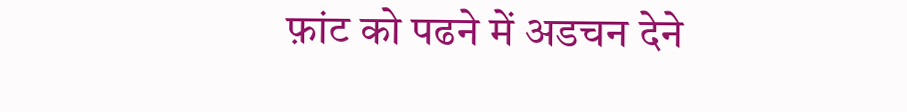फ़ांट को पढने में अडचन देने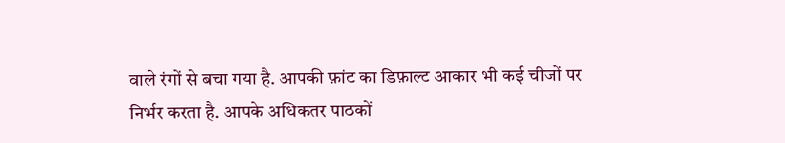वाले रंगों से बचा गया है. आपकी फ़ांट का डिफ़ाल्ट आकार भी कई चीजों पर निर्भर करता है. आपके अधिकतर पाठकों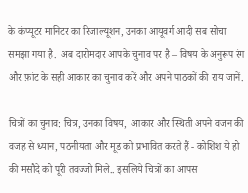के कंप्यूटर मानिटर का रिजाल्यूशन, उनका आयूवर्ग आदी सब सोचा समझा गया है.  अब दारोमदार आपके चुनाव पर है – विषय के अनुरूप रंग और फ़ांट के सही आकार का चुनाव करें और अपने पाठकों की राय जानें.

चित्रों का चुनाव: चित्र, उनका विषय,  आकार और स्थिती अपने वजन की वजह से ध्यान, पठनीयता और मूड को प्रभावित करते हैं - कोशिश ये हो की मसौदे को पूरी तवज्जो मिले.. इसलिये चित्रों का आपस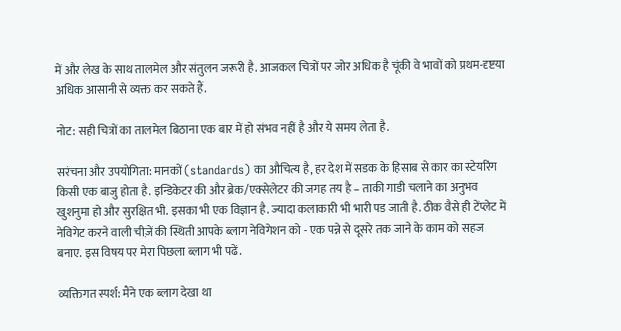में और लेख के साथ तालमेल और संतुलन जरूरी है. आजकल चित्रों पर जोर अधिक है चूंकी वे भावों को प्रथम-दृष्टया अधिक आसानी से व्यक्त कर सकते हैं.

नोट: सही चित्रों का तालमेल बिठाना एक बार में हो संभव नहीं है और ये समय लेता है.

सरंचना और उपयोगिता: मानकों (standards) का औचित्य है, हर देश में सडक के हिसाब से कार का स्टेयरिंग किसी एक बाजु होता है. इन्डिकेटर की और ब्रेक/एक्सेलेटर की जगह तय है – ताकी गाडी चलाने का अनुभव खुशनुमा हो और सुरक्षित भी. इसका भी एक विज्ञान है. ज्यादा कलाकारी भी भारी पड जाती है. ठीक वैसे ही टेंप्लेट में नेविगेट करने वाली चीज़ें की स्थिती आपके ब्लाग नेविगेशन को - एक पन्ने से दूसरे तक जाने के काम को सहज बनाए. इस विषय पर मेरा पिछला ब्लाग भी पढें.

व्यक्तिगत स्पर्श: मैंने एक ब्लाग देखा था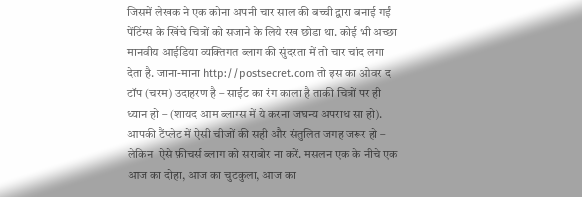जिसमें लेखक ने एक कोना अपनी चार साल की बच्ची द्वारा बनाई गईं पेंटिंग्स के खिंचे चित्रों को सजाने के लिये रख छोडा था. कोई भी अच्छा मानवीय आईडिया व्यक्तिगत ब्लाग की सुंदरता में तो चार चांद लगा देता है. जाना-माना http://postsecret.com तो इस का ओवर द टॉप (चरम) उदाहरण है – साईट का रंग काला है ताकी चित्रों पर ही ध्यान हो – (शायद आम ब्लाग्स में ये करना जघन्य अपराध सा हो). आपकी टैंप्लेट में ऐसी चीजों की सही और संतुलित जगह जरूर हो – लेकिन  ऐसे फ़ीचर्स ब्लाग को सराबोर ना करें. मसलन एक के नीचे एक आज का दोहा, आज का चुटकुला, आज का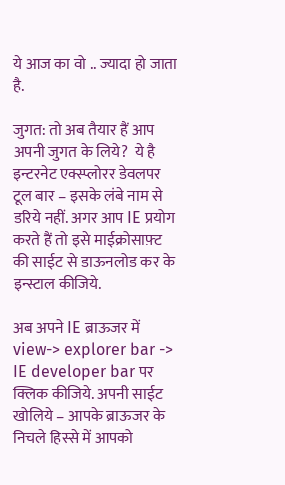ये आज का वो .. ज्यादा हो जाता है.

जुगत: तो अब तैयार हैं आप अपनी जुगत के लिये?  ये है इन्टरनेट एक्स्प्लोरर डेवलपर टूल बार – इसके लंबे नाम से डरिये नहीं. अगर आप IE प्रयोग करते हैं तो इसे माईक्रोसाफ़्ट की साईट से डाऊनलोड कर के इन्स्टाल कीजिये.

अब अपने IE ब्राऊजर में view-> explorer bar -> IE developer bar पर क्लिक कीजिये. अपनी साईट खोलिये – आपके ब्राऊजर के निचले हिस्से में आपको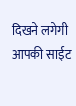दिखने लगेगी आपकी साईट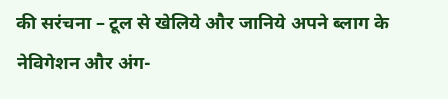की सरंचना – टूल से खेलिये और जानिये अपने ब्लाग के नेविगेशन और अंग-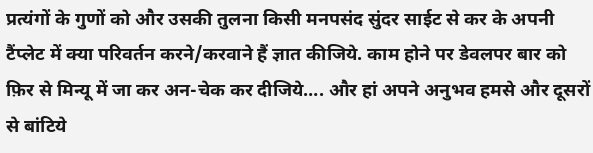प्रत्यंगों के गुणों को और उसकी तुलना किसी मनपसंद सुंदर साईट से कर के अपनी टैंप्लेट में क्या परिवर्तन करने/करवाने हैं ज्ञात कीजिये. काम होने पर डेवलपर बार को फ़िर से मिन्यू में जा कर अन-चेक कर दीजिये…. और हां अपने अनुभव हमसे और दूसरों से बांटिये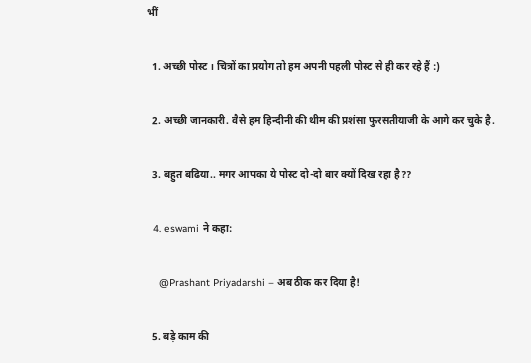भीं

  1. अच्छी पोस्ट । चित्रों का प्रयोग तो हम अपनी पहली पोस्ट से ही कर रहे हैं :)

  2. अच्छी जानकारी. वैसे हम हिन्दीनी की थीम की प्रशंसा फुरसतीयाजी के आगे कर चुके है.

  3. बहुत बढिया.. मगर आपका ये पोस्ट दो-दो बार क्यों दिख रहा है??

  4. eswami ने कहा:

    @Prashant Priyadarshi – अब ठीक कर दिया है!

  5. बड़े काम की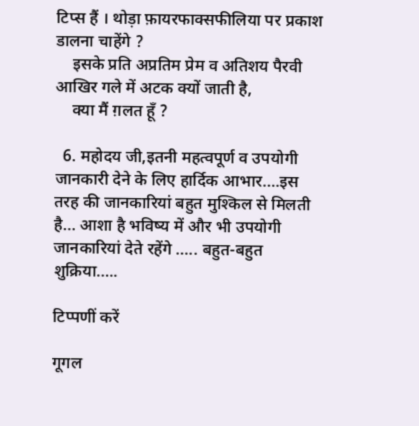टिप्स हैं । थोड़ा फ़ायरफाक्सफीलिया पर प्रकाश डालना चाहेंगे ?
    इसके प्रति अप्रतिम प्रेम व अतिशय पैरवी आखिर गले में अटक क्यों जाती है,
    क्या मैं ग़लत हूँ ?

  6. महोदय जी,इतनी महत्वपूर्ण व उपयोगी जानकारी देने के लिए हार्दिक आभार….इस तरह की जानकारियां बहुत मुश्किल से मिलती है… आशा है भविष्य में और भी उपयोगी जानकारियां देते रहेंगे ….. बहुत-बहुत शुक्रिया…..

टिप्पणीं करें

गूगल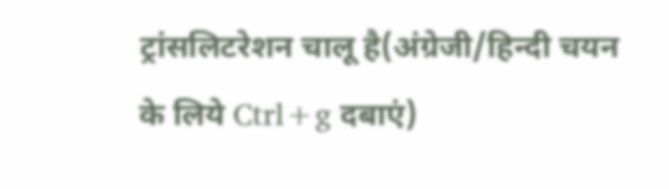ट्रांसलिटरेशन चालू है(अंग्रेजी/हिन्दी चयन के लिये Ctrl+g दबाएं)